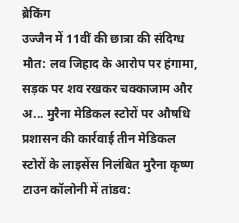ब्रेकिंग
उज्जैन में 11वीं की छात्रा की संदिग्ध मौत: लव जिहाद के आरोप पर हंगामा, सड़क पर शव रखकर चक्काजाम और अ... मुरैना मेडिकल स्टोरों पर औषधि प्रशासन की कार्रवाई तीन मेडिकल स्टोरों के लाइसेंस निलंबित मुरैना कृष्ण टाउन कॉलोनी में तांडव: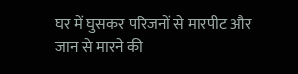घर में घुसकर परिजनों से मारपीट और जान से मारने की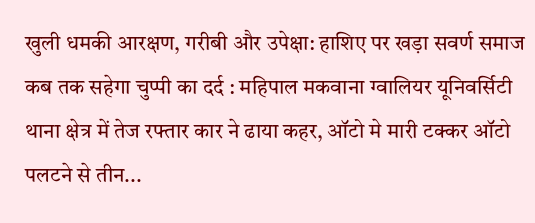खुली धमकी आरक्षण, गरीबी और उपेक्षा: हाशिए पर खड़ा सवर्ण समाज कब तक सहेगा चुप्पी का दर्द : महिपाल मकवाना ग्वालियर यूनिवर्सिटी थाना क्षेत्र में तेज रफ्तार कार ने ढाया कहर, ऑटो मे मारी टक्कर ऑटो पलटने से तीन...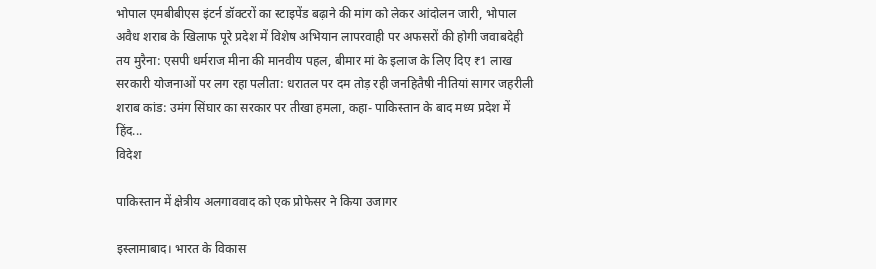भोपाल एमबीबीएस इंटर्न डॉक्टरों का स्टाइपेंड बढ़ाने की मांग को लेकर आंदोलन जारी, भोपाल अवैध शराब के खिलाफ पूरे प्रदेश में विशेष अभियान लापरवाही पर अफसरों की होगी जवाबदेही तय मुरैना: एसपी धर्मराज मीना की मानवीय पहल, बीमार मां के इलाज के लिए दिए ₹1 लाख सरकारी योजनाओं पर लग रहा पलीता: धरातल पर दम तोड़ रही जनहितैषी नीतियां सागर जहरीली शराब कांड: उमंग सिंघार का सरकार पर तीखा हमला, कहा- पाकिस्तान के बाद मध्य प्रदेश में हिंद...
विदेश

पाकिस्तान में क्षेत्रीय अलगाववाद को एक प्रोफेसर ने किया उजागर

इस्लामाबाद। भारत के विकास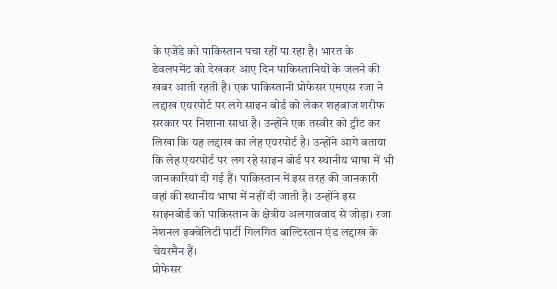के एजेंडे को पाकिस्तान पचा रहीं पा रहा है। भारत के डेवलपमेंट को देखकर आए दिन पाकिस्तानियों के जलने की खबर आती रहती है। एक पाकिस्तानी प्रोफेसर एमएस रजा ने लद्दाख एयरपोर्ट पर लगे साइन बोर्ड को लेकर शहबाज शरीफ सरकार पर निशाना साधा है। उन्होंने एक तस्वीर को ट्वीट कर लिखा कि यह लद्दाख का लेह एयरपोर्ट है। उन्होंने आगे बताया कि लेह एयरपोर्ट पर लग रहे साइन बोर्ड पर स्थानीय भाषा में भी जानकारियां दी गई हैं। पाकिस्तान में इस तरह की जानकारी वहां की स्थानीय भाषा में नहीं दी जाती है। उन्होंने इस साइनबोर्ड को पाकिस्तान के क्षेत्रीय अलगाववाद से जोड़ा। रजा नेशनल इक्वेलिटी पार्टी गिलगित बाल्टिस्तान एंड लद्दाख के चेयरमैन हैं।
प्रोफेसर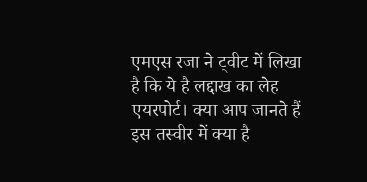एमएस रजा ने ट्वीट में लिखा है कि ये है लद्दाख का लेह एयरपोर्ट। क्या आप जानते हैं इस तस्वीर में क्या है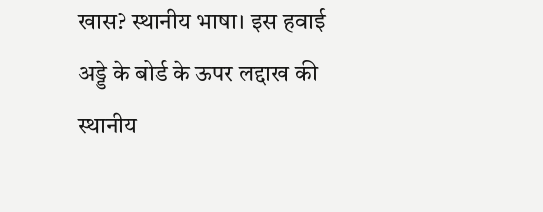खास? स्थानीय भाषा। इस हवाई अड्डे के बोर्ड के ऊपर लद्दाख की स्थानीय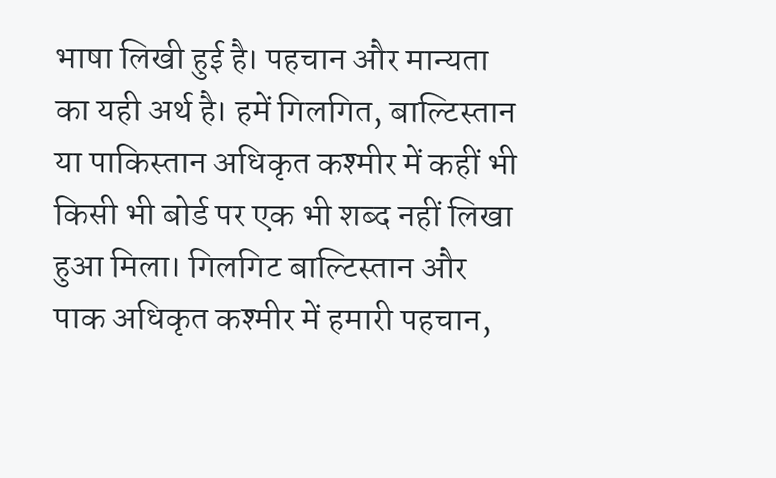भाषा लिखी हुई है। पहचान और मान्यता का यही अर्थ है। हमें गिलगित, बाल्टिस्तान या पाकिस्तान अधिकृत कश्मीर में कहीं भी किसी भी बोर्ड पर एक भी शब्द नहीं लिखा हुआ मिला। गिलगिट बाल्टिस्तान और पाक अधिकृत कश्मीर में हमारी पहचान,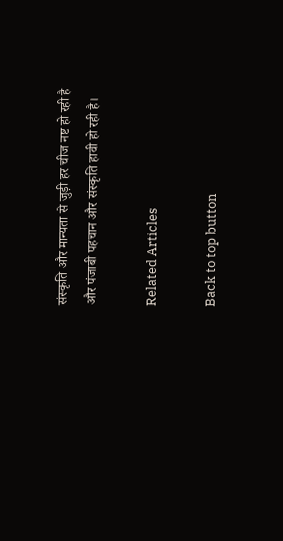संस्कृति और मान्यता से जुड़ी हर चीज नष्ट हो रही है और पंजाबी पहचान और संस्कृति हावी हो रही है।

Related Articles

Back to top button